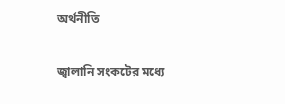অর্থনীতি

জ্বালানি সংকটের মধ্যে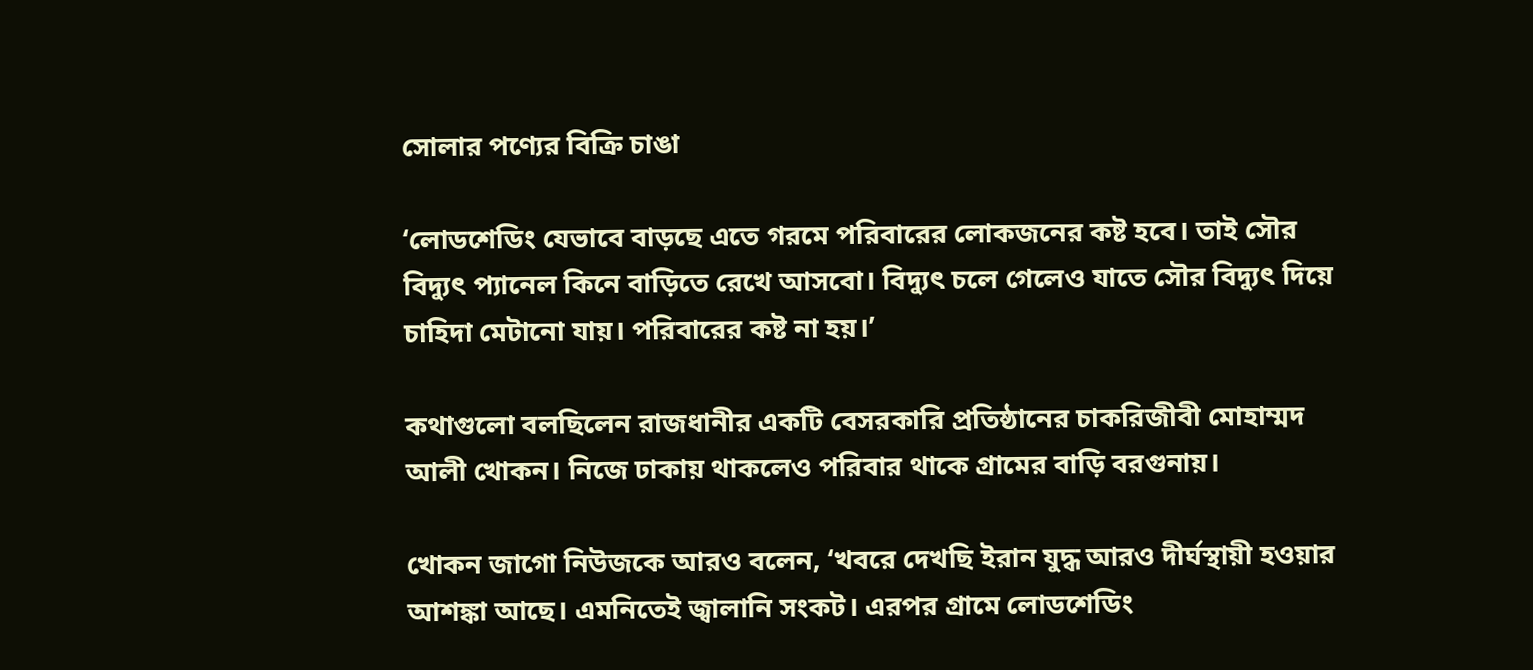সোলার পণ্যের বিক্রি চাঙা

‘লোডশেডিং যেভাবে বাড়ছে এতে গরমে পরিবারের লোকজনের কষ্ট হবে। তাই সৌর বিদ্যুৎ প্যানেল কিনে বাড়িতে রেখে আসবো। বিদ্যুৎ চলে গেলেও যাতে সৌর বিদ্যুৎ দিয়ে চাহিদা মেটানো যায়। পরিবারের কষ্ট না হয়।’

কথাগুলো বলছিলেন রাজধানীর একটি বেসরকারি প্রতিষ্ঠানের চাকরিজীবী মোহাম্মদ আলী খোকন। নিজে ঢাকায় থাকলেও পরিবার থাকে গ্রামের বাড়ি বরগুনায়।

খোকন জাগো নিউজকে আরও বলেন, ‘খবরে দেখছি ইরান যুদ্ধ আরও দীর্ঘস্থায়ী হওয়ার আশঙ্কা আছে। এমনিতেই জ্বালানি সংকট। এরপর গ্রামে লোডশেডিং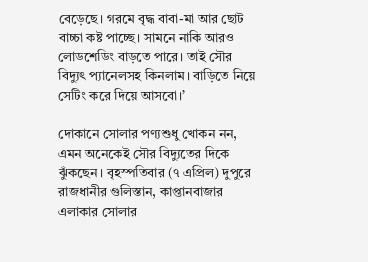বেড়েছে। গরমে বৃদ্ধ বাবা-মা আর ছোট বাচ্চা কষ্ট পাচ্ছে। সামনে নাকি আরও লোডশেডিং বাড়তে পারে। তাই সৌর বিদ্যুৎ প্যানেলসহ কিনলাম। বাড়িতে নিয়ে সেটিং করে দিয়ে আসবো।’

দোকানে সোলার পণ্যশুধু খোকন নন, এমন অনেকেই সৌর বিদ্যুতের দিকে ঝুঁকছেন। বৃহস্পতিবার (৭ এপ্রিল) দুপুরে রাজধানীর গুলিস্তান, কাপ্তানবাজার এলাকার সোলার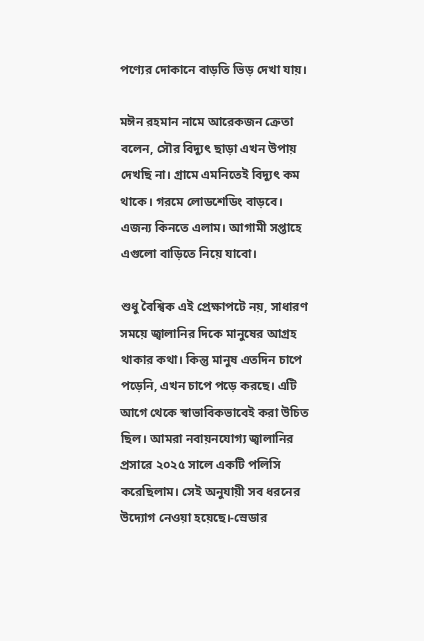পণ্যের দোকানে বাড়তি ভিড় দেখা যায়।

মঈন রহমান নামে আরেকজন ক্রেতা বলেন, সৌর বিদ্যুৎ ছাড়া এখন উপায় দেখছি না। গ্রামে এমনিতেই বিদ্যুৎ কম থাকে। গরমে লোডশেডিং বাড়বে। এজন্য কিনতে এলাম। আগামী সপ্তাহে এগুলো বাড়িতে নিয়ে যাবো।

শুধু বৈশ্বিক এই প্রেক্ষাপটে নয়, সাধারণ সময়ে জ্বালানির দিকে মানুষের আগ্রহ থাকার কথা। কিন্তু মানুষ এতদিন চাপে পড়েনি, এখন চাপে পড়ে করছে। এটি আগে থেকে স্বাভাবিকভাবেই করা উচিত ছিল। আমরা নবায়নযোগ্য জ্বালানির প্রসারে ২০২৫ সালে একটি পলিসি করেছিলাম। সেই অনুযায়ী সব ধরনের উদ্যোগ নেওয়া হয়েছে।-স্রেডার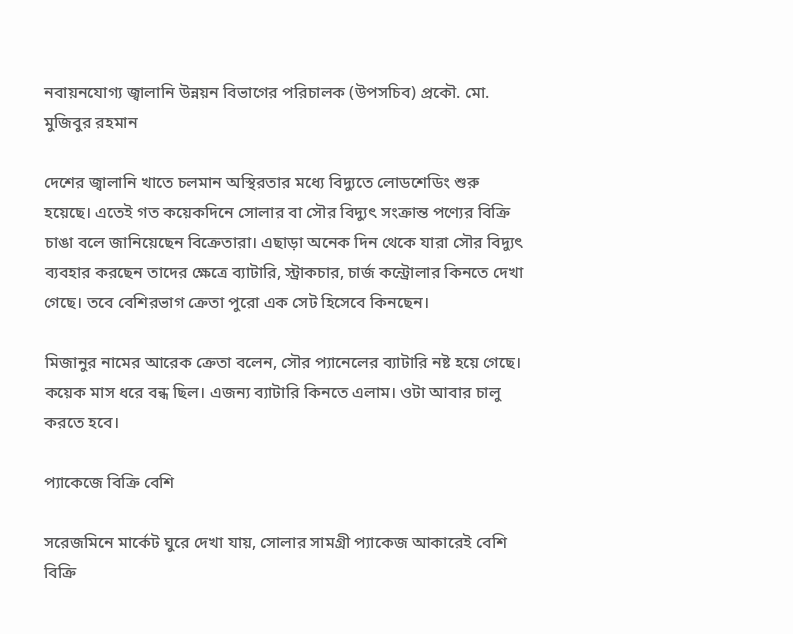নবায়নযোগ্য জ্বালানি উন্নয়ন বিভাগের পরিচালক (উপসচিব) প্রকৌ. মো. মুজিবুর রহমান

দেশের জ্বালানি খাতে চলমান অস্থিরতার মধ্যে বিদ্যুতে লোডশেডিং শুরু হয়েছে। এতেই গত কয়েকদিনে সোলার বা সৌর বিদ্যুৎ সংক্রান্ত পণ্যের বিক্রি চাঙা বলে জানিয়েছেন বিক্রেতারা। এছাড়া অনেক দিন থেকে যারা সৌর বিদ্যুৎ ব্যবহার করছেন তাদের ক্ষেত্রে ব্যাটারি, স্ট্রাকচার, চার্জ কন্ট্রোলার কিনতে দেখা গেছে। তবে বেশিরভাগ ক্রেতা পুরো এক সেট হিসেবে কিনছেন।

মিজানুর নামের আরেক ক্রেতা বলেন, সৌর প্যানেলের ব্যাটারি নষ্ট হয়ে গেছে। কয়েক মাস ধরে বন্ধ ছিল। এজন্য ব্যাটারি কিনতে এলাম। ওটা আবার চালু করতে হবে।

প্যাকেজে বিক্রি বেশি

সরেজমিনে মার্কেট ঘুরে দেখা যায়, সোলার সামগ্রী প্যাকেজ আকারেই বেশি বিক্রি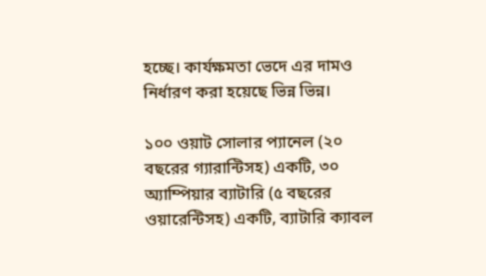হচ্ছে। কার্যক্ষমতা ভেদে এর দামও নির্ধারণ করা হয়েছে ভিন্ন ভিন্ন।

১০০ ওয়াট সোলার প্যানেল (২০ বছরের গ্যারান্টিসহ) একটি, ৩০ অ্যাম্পিয়ার ব্যাটারি (৫ বছরের ওয়ারেন্টিসহ) একটি, ব্যাটারি ক্যাবল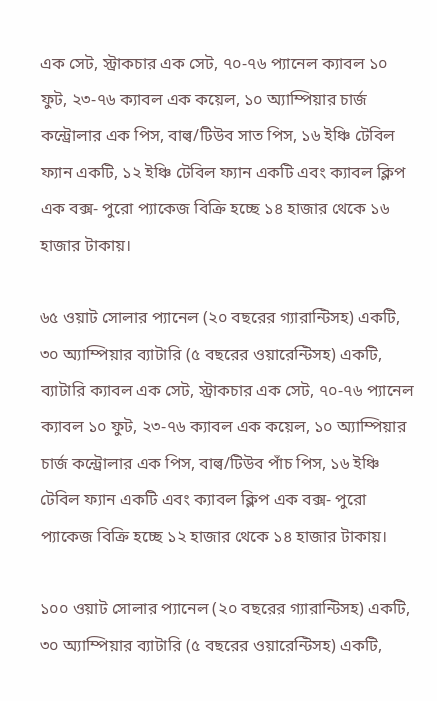এক সেট, স্ট্রাকচার এক সেট, ৭০-৭৬ প্যানেল ক্যাবল ১০ ফুট, ২৩-৭৬ ক্যাবল এক কয়েল, ১০ অ্যাম্পিয়ার চার্জ কন্ট্রোলার এক পিস, বাল্ব/টিউব সাত পিস, ১৬ ইঞ্চি টেবিল ফ্যান একটি, ১২ ইঞ্চি টেবিল ফ্যান একটি এবং ক্যাবল ক্লিপ এক বক্স- পুরো প্যাকেজ বিক্রি হচ্ছে ১৪ হাজার থেকে ১৬ হাজার টাকায়।

৬৫ ওয়াট সোলার প্যানেল (২০ বছরের গ্যারান্টিসহ) একটি, ৩০ অ্যাম্পিয়ার ব্যাটারি (৫ বছরের ওয়ারেন্টিসহ) একটি, ব্যাটারি ক্যাবল এক সেট, স্ট্রাকচার এক সেট, ৭০-৭৬ প্যানেল ক্যাবল ১০ ফুট, ২৩-৭৬ ক্যাবল এক কয়েল, ১০ অ্যাম্পিয়ার চার্জ কন্ট্রোলার এক পিস, বাল্ব/টিউব পাঁচ পিস, ১৬ ইঞ্চি টেবিল ফ্যান একটি এবং ক্যাবল ক্লিপ এক বক্স- পুরো প্যাকেজ বিক্রি হচ্ছে ১২ হাজার থেকে ১৪ হাজার টাকায়।

১০০ ওয়াট সোলার প্যানেল (২০ বছরের গ্যারান্টিসহ) একটি, ৩০ অ্যাম্পিয়ার ব্যাটারি (৫ বছরের ওয়ারেন্টিসহ) একটি,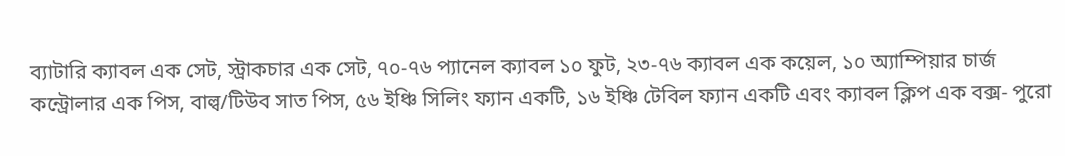ব্যাটারি ক্যাবল এক সেট, স্ট্রাকচার এক সেট, ৭০-৭৬ প্যানেল ক্যাবল ১০ ফুট, ২৩-৭৬ ক্যাবল এক কয়েল, ১০ অ্যাম্পিয়ার চার্জ কন্ট্রোলার এক পিস, বাল্ব/টিউব সাত পিস, ৫৬ ইঞ্চি সিলিং ফ্যান একটি, ১৬ ইঞ্চি টেবিল ফ্যান একটি এবং ক্যাবল ক্লিপ এক বক্স- পুরো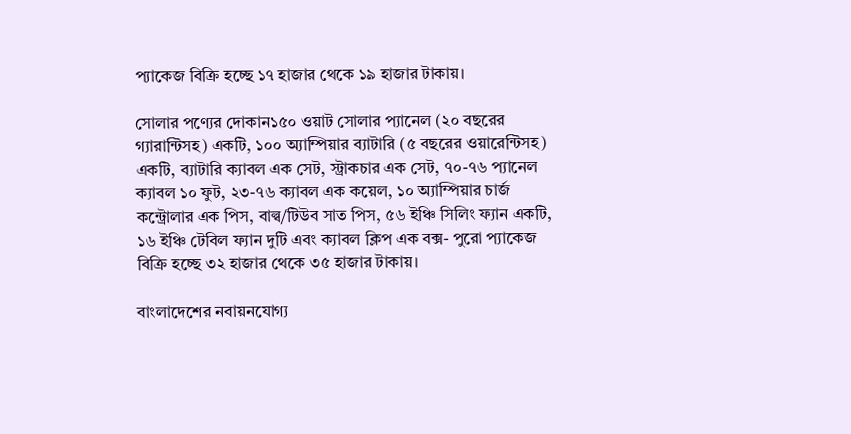প্যাকেজ বিক্রি হচ্ছে ১৭ হাজার থেকে ১৯ হাজার টাকায়।

সোলার পণ্যের দোকান১৫০ ওয়াট সোলার প্যানেল (২০ বছরের গ্যারান্টিসহ) একটি, ১০০ অ্যাম্পিয়ার ব্যাটারি (৫ বছরের ওয়ারেন্টিসহ) একটি, ব্যাটারি ক্যাবল এক সেট, স্ট্রাকচার এক সেট, ৭০-৭৬ প্যানেল ক্যাবল ১০ ফুট, ২৩-৭৬ ক্যাবল এক কয়েল, ১০ অ্যাম্পিয়ার চার্জ কন্ট্রোলার এক পিস, বাল্ব/টিউব সাত পিস, ৫৬ ইঞ্চি সিলিং ফ্যান একটি, ১৬ ইঞ্চি টেবিল ফ্যান দুটি এবং ক্যাবল ক্লিপ এক বক্স- পুরো প্যাকেজ বিক্রি হচ্ছে ৩২ হাজার থেকে ৩৫ হাজার টাকায়।

বাংলাদেশের নবায়নযোগ্য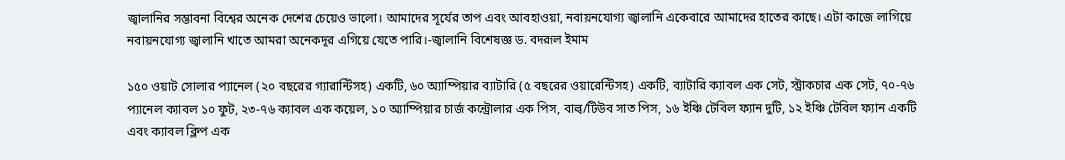জ্বালানির সম্ভাবনা বিশ্বের অনেক দেশের চেয়েও ভালো। আমাদের সূর্যের তাপ এবং আবহাওয়া, নবায়নযোগ্য জ্বালানি একেবারে আমাদের হাতের কাছে। এটা কাজে লাগিয়ে নবায়নযোগ্য জ্বালানি খাতে আমরা অনেকদূর এগিয়ে যেতে পারি।-জ্বালানি বিশেষজ্ঞ ড. বদরূল ইমাম

১৫০ ওয়াট সোলার প্যানেল (২০ বছরের গ্যারান্টিসহ) একটি, ৬০ অ্যাম্পিয়ার ব্যাটারি (৫ বছরের ওয়ারেন্টিসহ) একটি, ব্যাটারি ক্যাবল এক সেট, স্ট্রাকচার এক সেট, ৭০-৭৬ প্যানেল ক্যাবল ১০ ফুট, ২৩-৭৬ ক্যাবল এক কয়েল, ১০ অ্যাম্পিয়ার চার্জ কন্ট্রোলার এক পিস, বাল্ব/টিউব সাত পিস, ১৬ ইঞ্চি টেবিল ফ্যান দুটি, ১২ ইঞ্চি টেবিল ফ্যান একটি এবং ক্যাবল ক্লিপ এক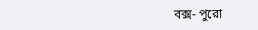বক্স- পুরো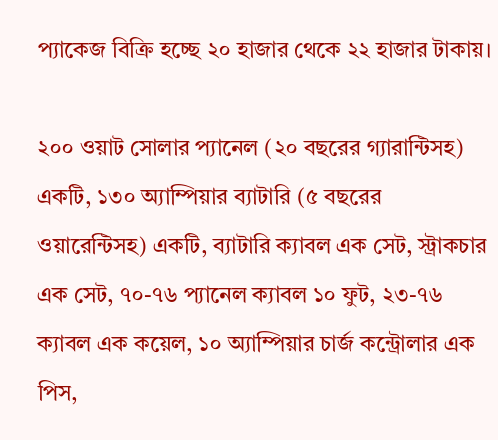প্যাকেজ বিক্রি হচ্ছে ২০ হাজার থেকে ২২ হাজার টাকায়।

২০০ ওয়াট সোলার প্যানেল (২০ বছরের গ্যারান্টিসহ) একটি, ১৩০ অ্যাম্পিয়ার ব্যাটারি (৫ বছরের ওয়ারেন্টিসহ) একটি, ব্যাটারি ক্যাবল এক সেট, স্ট্রাকচার এক সেট, ৭০-৭৬ প্যানেল ক্যাবল ১০ ফুট, ২৩-৭৬ ক্যাবল এক কয়েল, ১০ অ্যাম্পিয়ার চার্জ কন্ট্রোলার এক পিস,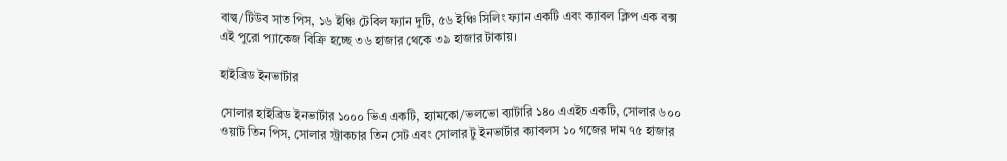বাল্ব/টিউব সাত পিস, ১৬ ইঞ্চি টেবিল ফ্যান দুটি, ৫৬ ইঞ্চি সিলিং ফ্যান একটি এবং ক্যাবল ক্লিপ এক বক্স এই পুরো প্যাকেজ বিক্রি হচ্ছে ৩৬ হাজার থেকে ৩৯ হাজার টাকায়।

হাইব্রিড ইনভার্টার

সোলার হাইব্রিড ইনভার্টার ১০০০ ভিএ একটি, হ্যামকো/ভলভো ব্যাটারি ১৪০ এএইচ একটি, সোলার ৬০০ ওয়াট তিন পিস, সোলার স্ট্রাকচার তিন সেট এবং সোলার টু ইনভার্টার ক্যাবলস ১০ গজের দাম ৭৫ হাজার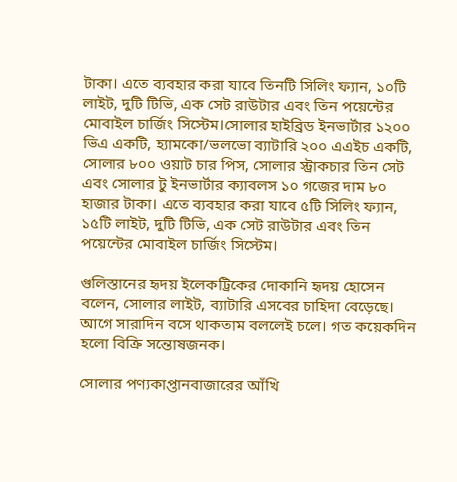টাকা। এতে ব্যবহার করা যাবে তিনটি সিলিং ফ্যান, ১০টি লাইট, দুটি টিভি, এক সেট রাউটার এবং তিন পয়েন্টের মোবাইল চার্জিং সিস্টেম।সোলার হাইব্রিড ইনভার্টার ১২০০ ভিএ একটি, হ্যামকো/ভলভো ব্যাটারি ২০০ এএইচ একটি, সোলার ৮০০ ওয়াট চার পিস, সোলার স্ট্রাকচার তিন সেট এবং সোলার টু ইনভার্টার ক্যাবলস ১০ গজের দাম ৮০ হাজার টাকা। এতে ব্যবহার করা যাবে ৫টি সিলিং ফ্যান, ১৫টি লাইট, দুটি টিভি, এক সেট রাউটার এবং তিন পয়েন্টের মোবাইল চার্জিং সিস্টেম।

গুলিস্তানের হৃদয় ইলেকট্রিকের দোকানি হৃদয় হোসেন বলেন, সোলার লাইট, ব্যাটারি এসবের চাহিদা বেড়েছে। আগে সারাদিন বসে থাকতাম বললেই চলে। গত কয়েকদিন হলো বিক্রি সন্তোষজনক।

সোলার পণ্যকাপ্তানবাজারের আঁখি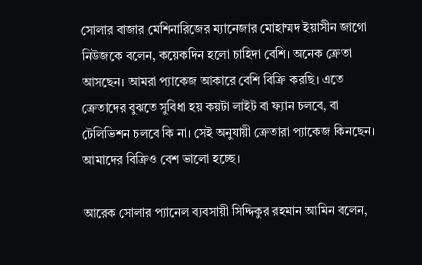সোলার বাজার মেশিনারিজের ম্যানেজার মোহাম্মদ ইয়াসীন জাগো নিউজকে বলেন, কয়েকদিন হলো চাহিদা বেশি। অনেক ক্রেতা আসছেন। আমরা প্যাকেজ আকারে বেশি বিক্রি করছি। এতে ক্রেতাদের বুঝতে সুবিধা হয় কয়টা লাইট বা ফ্যান চলবে, বা টেলিভিশন চলবে কি না। সেই অনুযায়ী ক্রেতারা প্যাকেজ কিনছেন। আমাদের বিক্রিও বেশ ভালো হচ্ছে।

আরেক সোলার প্যানেল ব্যবসায়ী সিদ্দিকুর রহমান আমিন বলেন,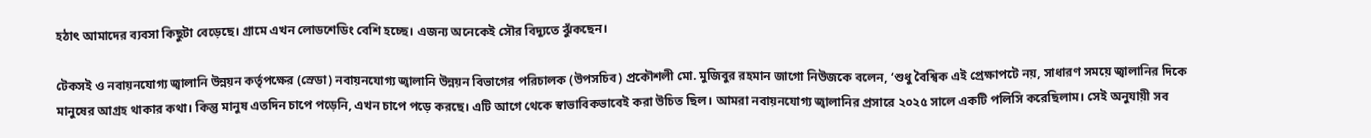হঠাৎ আমাদের ব্যবসা কিছুটা বেড়েছে। গ্রামে এখন লোডশেডিং বেশি হচ্ছে। এজন্য অনেকেই সৌর বিদ্যুতে ঝুঁকছেন।

টেকসই ও নবায়নযোগ্য জ্বালানি উন্নয়ন কর্তৃপক্ষের (স্রেডা) নবায়নযোগ্য জ্বালানি উন্নয়ন বিভাগের পরিচালক (উপসচিব) প্রকৌশলী মো. মুজিবুর রহমান জাগো নিউজকে বলেন, ‘শুধু বৈশ্বিক এই প্রেক্ষাপটে নয়, সাধারণ সময়ে জ্বালানির দিকে মানুষের আগ্রহ থাকার কথা। কিন্তু মানুষ এতদিন চাপে পড়েনি, এখন চাপে পড়ে করছে। এটি আগে থেকে স্বাভাবিকভাবেই করা উচিত ছিল। আমরা নবায়নযোগ্য জ্বালানির প্রসারে ২০২৫ সালে একটি পলিসি করেছিলাম। সেই অনুযায়ী সব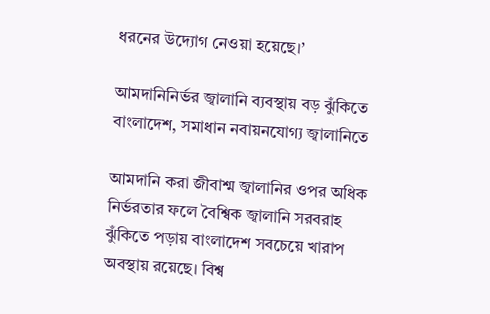ধরনের উদ্যোগ নেওয়া হয়েছে।’

আমদানিনির্ভর জ্বালানি ব্যবস্থায় বড় ঝুঁকিতে বাংলাদেশ, সমাধান নবায়নযোগ্য জ্বালানিতে

আমদানি করা জীবাশ্ম জ্বালানির ওপর অধিক নির্ভরতার ফলে বৈশ্বিক জ্বালানি সরবরাহ ঝুঁকিতে পড়ায় বাংলাদেশ সবচেয়ে খারাপ অবস্থায় রয়েছে। বিশ্ব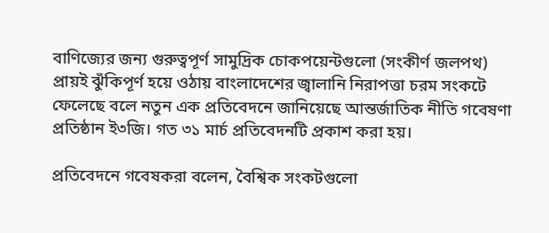বাণিজ্যের জন্য গুরুত্বপূর্ণ সামুদ্রিক চোকপয়েন্টগুলো (সংকীর্ণ জলপথ) প্রায়ই ঝুঁকিপূর্ণ হয়ে ওঠায় বাংলাদেশের জ্বালানি নিরাপত্তা চরম সংকটে ফেলেছে বলে নতুন এক প্রতিবেদনে জানিয়েছে আন্তর্জাতিক নীতি গবেষণা প্রতিষ্ঠান ই৩জি। গত ৩১ মার্চ প্রতিবেদনটি প্রকাশ করা হয়।

প্রতিবেদনে গবেষকরা বলেন, বৈশ্বিক সংকটগুলো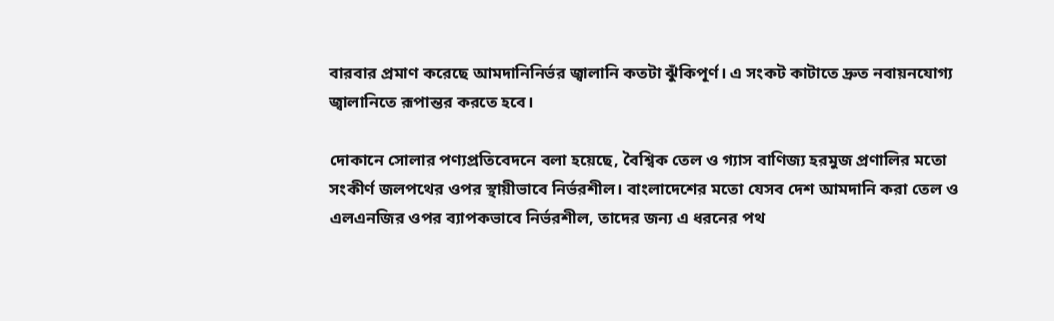বারবার প্রমাণ করেছে আমদানিনির্ভর জ্বালানি কতটা ঝুঁকিপূর্ণ। এ সংকট কাটাতে দ্রুত নবায়নযোগ্য জ্বালানিতে রূপান্তর করতে হবে।

দোকানে সোলার পণ্যপ্রতিবেদনে বলা হয়েছে, বৈশ্বিক তেল ও গ্যাস বাণিজ্য হরমুজ প্রণালির মতো সংকীর্ণ জলপথের ওপর স্থায়ীভাবে নির্ভরশীল। বাংলাদেশের মতো যেসব দেশ আমদানি করা তেল ও এলএনজির ওপর ব্যাপকভাবে নির্ভরশীল, তাদের জন্য এ ধরনের পথ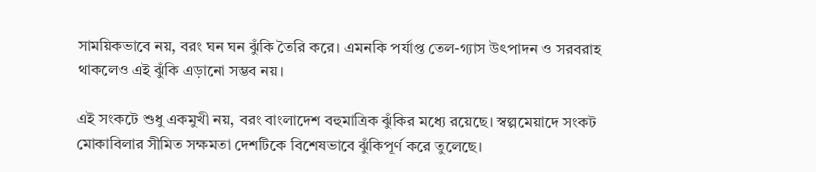সাময়িকভাবে নয়, বরং ঘন ঘন ঝুঁকি তৈরি করে। এমনকি পর্যাপ্ত তেল-গ্যাস উৎপাদন ও সরবরাহ থাকলেও এই ঝুঁকি এড়ানো সম্ভব নয়।

এই সংকটে শুধু একমুখী নয়, বরং বাংলাদেশ বহুমাত্রিক ঝুঁকির মধ্যে রয়েছে। স্বল্পমেয়াদে সংকট মোকাবিলার সীমিত সক্ষমতা দেশটিকে বিশেষভাবে ঝুঁকিপূর্ণ করে তুলেছে।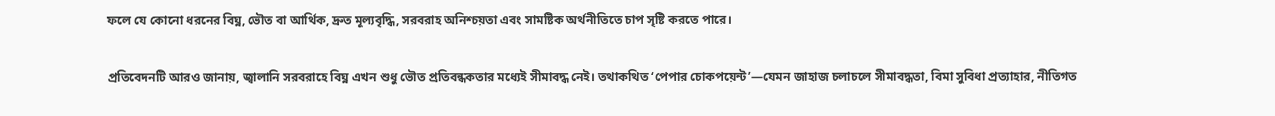ফলে যে কোনো ধরনের বিঘ্ন, ভৌত বা আর্থিক, দ্রুত মূল্যবৃদ্ধি, সরবরাহ অনিশ্চয়তা এবং সামষ্টিক অর্থনীতিতে চাপ সৃষ্টি করতে পারে।

প্রতিবেদনটি আরও জানায়, জ্বালানি সরবরাহে বিঘ্ন এখন শুধু ভৌত প্রতিবন্ধকতার মধ্যেই সীমাবদ্ধ নেই। তথাকথিত ‘পেপার চোকপয়েন্ট’—যেমন জাহাজ চলাচলে সীমাবদ্ধতা, বিমা সুবিধা প্রত্যাহার, নীতিগত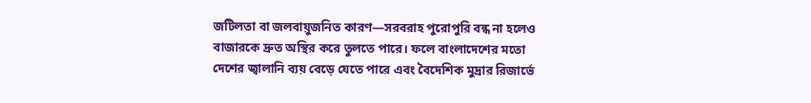জটিলতা বা জলবায়ুজনিত কারণ—সরবরাহ পুরোপুরি বন্ধ না হলেও বাজারকে দ্রুত অস্থির করে তুলতে পারে। ফলে বাংলাদেশের মতো দেশের জ্বালানি ব্যয় বেড়ে যেতে পারে এবং বৈদেশিক মুদ্রার রিজার্ভে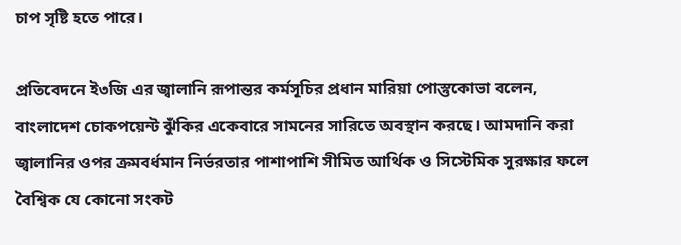চাপ সৃষ্টি হতে পারে।

প্রতিবেদনে ই৩জি এর জ্বালানি রূপান্তর কর্মসূচির প্রধান মারিয়া পোস্তুকোভা বলেন, বাংলাদেশ চোকপয়েন্ট ঝুঁকির একেবারে সামনের সারিতে অবস্থান করছে। আমদানি করা জ্বালানির ওপর ক্রমবর্ধমান নির্ভরতার পাশাপাশি সীমিত আর্থিক ও সিস্টেমিক সুরক্ষার ফলে বৈশ্বিক যে কোনো সংকট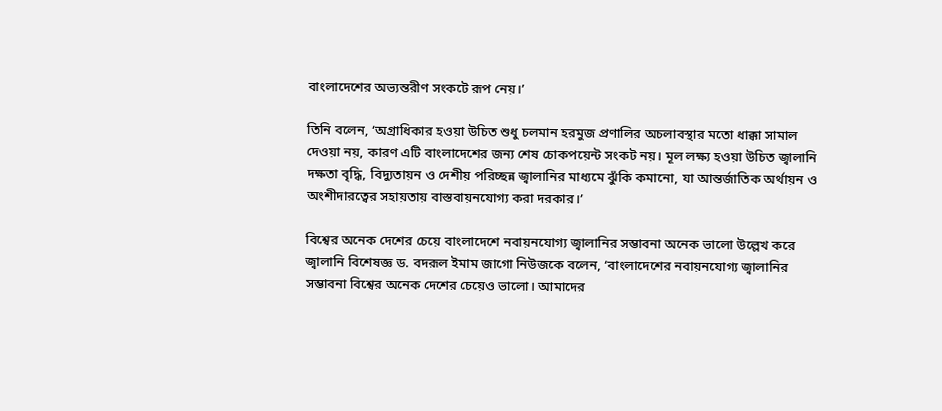বাংলাদেশের অভ্যন্তরীণ সংকটে রূপ নেয়।’

তিনি বলেন, ‘অগ্রাধিকার হওয়া উচিত শুধু চলমান হরমুজ প্রণালির অচলাবস্থার মতো ধাক্কা সামাল দেওয়া নয়, কারণ এটি বাংলাদেশের জন্য শেষ চোকপয়েন্ট সংকট নয়। মূল লক্ষ্য হওয়া উচিত জ্বালানি দক্ষতা বৃদ্ধি, বিদ্যুতায়ন ও দেশীয় পরিচ্ছন্ন জ্বালানির মাধ্যমে ঝুঁকি কমানো, যা আন্তর্জাতিক অর্থায়ন ও অংশীদারত্বের সহায়তায় বাস্তবায়নযোগ্য করা দরকার।’

বিশ্বের অনেক দেশের চেয়ে বাংলাদেশে নবায়নযোগ্য জ্বালানির সম্ভাবনা অনেক ভালো উল্লেখ করে জ্বালানি বিশেষজ্ঞ ড. বদরূল ইমাম জাগো নিউজকে বলেন, ‘বাংলাদেশের নবায়নযোগ্য জ্বালানির সম্ভাবনা বিশ্বের অনেক দেশের চেয়েও ভালো। আমাদের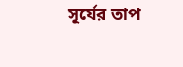সূর্যের তাপ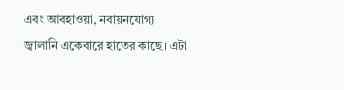এবং আবহাওয়া, নবায়নযোগ্য জ্বালানি একেবারে হাতের কাছে। এটা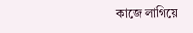কাজে লাগিয়ে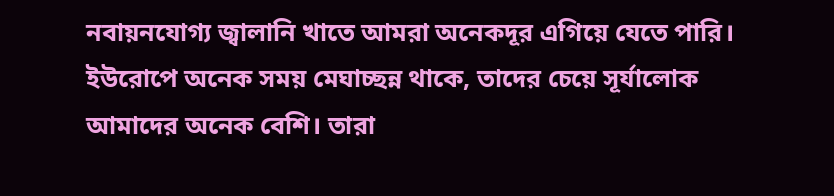নবায়নযোগ্য জ্বালানি খাতে আমরা অনেকদূর এগিয়ে যেতে পারি। ইউরোপে অনেক সময় মেঘাচ্ছন্ন থাকে, তাদের চেয়ে সূর্যালোক আমাদের অনেক বেশি। তারা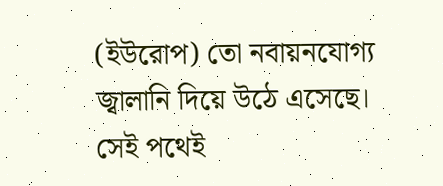(ইউরোপ) তো নবায়নযোগ্য জ্বালানি দিয়ে উঠে এসেছে। সেই পথেই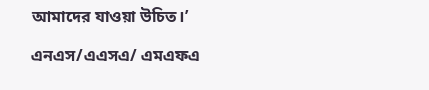আমাদের যাওয়া উচিত।’

এনএস/এএসএ/ এমএফএ